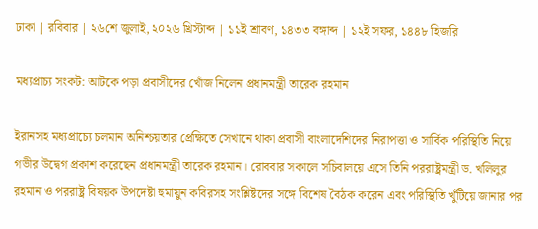ঢাকা | রবিবার | ২৬শে জুলাই, ২০২৬ খ্রিস্টাব্দ | ১১ই শ্রাবণ, ১৪৩৩ বঙ্গাব্দ | ১২ই সফর, ১৪৪৮ হিজরি

মধ্যপ্রাচ্য সংকট: আটকে পড়া প্রবাসীদের খোঁজ নিলেন প্রধানমন্ত্রী তারেক রহমান

ইরানসহ মধ্যপ্রাচ্যে চলমান অনিশ্চয়তার প্রেক্ষিতে সেখানে থাকা প্রবাসী বাংলাদেশিদের নিরাপত্তা ও সার্বিক পরিস্থিতি নিয়ে গভীর উদ্বেগ প্রকাশ করেছেন প্রধানমন্ত্রী তারেক রহমান। রোববার সকালে সচিবালয়ে এসে তিনি পররাষ্ট্রমন্ত্রী ড. খলিলুর রহমান ও পররাষ্ট্র বিষয়ক উপদেষ্টা হুমায়ুন কবিরসহ সংশ্লিষ্টদের সঙ্গে বিশেষ বৈঠক করেন এবং পরিস্থিতি খুঁটিয়ে জানার পর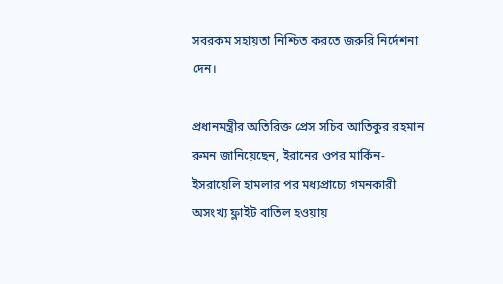সবরকম সহায়তা নিশ্চিত করতে জরুরি নির্দেশনা দেন।

প্রধানমন্ত্রীর অতিরিক্ত প্রেস সচিব আতিকুর রহমান রুমন জানিয়েছেন, ইরানের ওপর মার্কিন-ইসরায়েলি হামলার পর মধ্যপ্রাচ্যে গমনকারী অসংখ্য ফ্লাইট বাতিল হওয়ায়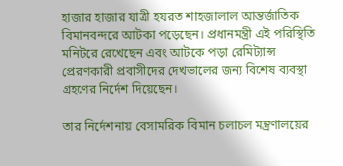হাজার হাজার যাত্রী হযরত শাহজালাল আন্তর্জাতিক বিমানবন্দরে আটকা পড়েছেন। প্রধানমন্ত্রী এই পরিস্থিতি মনিটরে রেখেছেন এবং আটকে পড়া রেমিট্যান্স প্রেরণকারী প্রবাসীদের দেখভালের জন্য বিশেষ ব্যবস্থা গ্রহণের নির্দেশ দিয়েছেন।

তার নির্দেশনায় বেসামরিক বিমান চলাচল মন্ত্রণালয়ের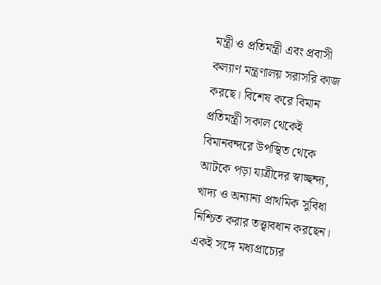মন্ত্রী ও প্রতিমন্ত্রী এবং প্রবাসী কল্যাণ মন্ত্রণালয় সরাসরি কাজ করছে। বিশেষ করে বিমান প্রতিমন্ত্রী সকাল থেকেই বিমানবন্দরে উপস্থিত থেকে আটকে পড়া যাত্রীদের স্বাচ্ছন্দ্য, খাদ্য ও অন্যান্য প্রাথমিক সুবিধা নিশ্চিত করার তত্ত্বাবধান করছেন। একই সঙ্গে মধ্যপ্রাচ্যের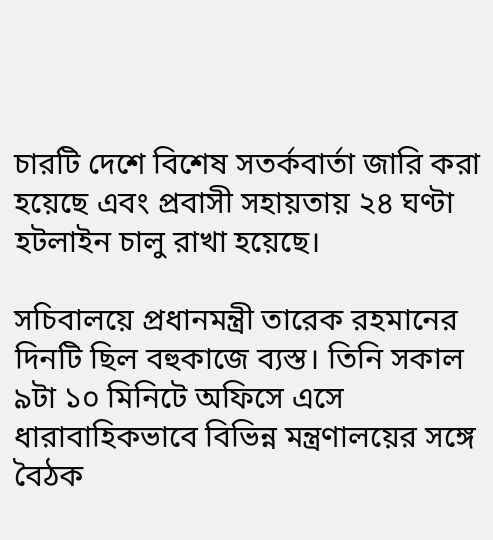চারটি দেশে বিশেষ সতর্কবার্তা জারি করা হয়েছে এবং প্রবাসী সহায়তায় ২৪ ঘণ্টা হটলাইন চালু রাখা হয়েছে।

সচিবালয়ে প্রধানমন্ত্রী তারেক রহমানের দিনটি ছিল বহুকাজে ব্যস্ত। তিনি সকাল ৯টা ১০ মিনিটে অফিসে এসে ধারাবাহিকভাবে বিভিন্ন মন্ত্রণালয়ের সঙ্গে বৈঠক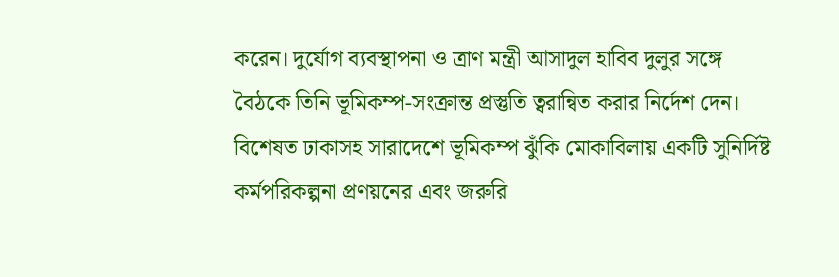করেন। দুর্যোগ ব্যবস্থাপনা ও ত্রাণ মন্ত্রী আসাদুল হাবিব দুলুর সঙ্গে বৈঠকে তিনি ভূমিকম্প-সংক্রান্ত প্রস্তুতি ত্বরান্বিত করার নির্দেশ দেন। বিশেষত ঢাকাসহ সারাদেশে ভূমিকম্প ঝুঁকি মোকাবিলায় একটি সুনির্দিষ্ট কর্মপরিকল্পনা প্রণয়নের এবং জরুরি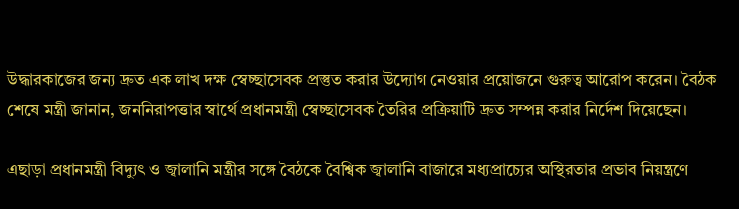উদ্ধারকাজের জন্য দ্রুত এক লাখ দক্ষ স্বেচ্ছাসেবক প্রস্তুত করার উদ্যোগ নেওয়ার প্রয়োজনে গুরুত্ব আরোপ করেন। বৈঠক শেষে মন্ত্রী জানান, জননিরাপত্তার স্বার্থে প্রধানমন্ত্রী স্বেচ্ছাসেবক তৈরির প্রক্রিয়াটি দ্রুত সম্পন্ন করার নির্দেশ দিয়েছেন।

এছাড়া প্রধানমন্ত্রী বিদ্যুৎ ও জ্বালানি মন্ত্রীর সঙ্গে বৈঠকে বৈশ্বিক জ্বালানি বাজারে মধ্যপ্রাচ্যের অস্থিরতার প্রভাব নিয়ন্ত্রণে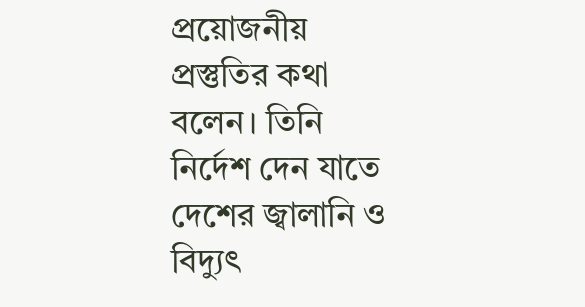প্রয়োজনীয় প্রস্তুতির কথা বলেন। তিনি নির্দেশ দেন যাতে দেশের জ্বালানি ও বিদ্যুৎ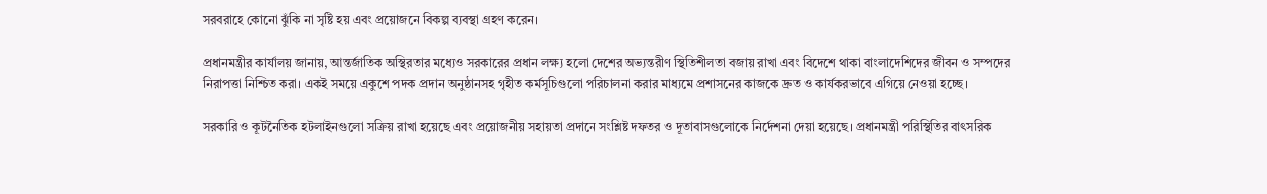সরবরাহে কোনো ঝুঁকি না সৃষ্টি হয় এবং প্রয়োজনে বিকল্প ব্যবস্থা গ্রহণ করেন।

প্রধানমন্ত্রীর কার্যালয় জানায়, আন্তর্জাতিক অস্থিরতার মধ্যেও সরকারের প্রধান লক্ষ্য হলো দেশের অভ্যন্তরীণ স্থিতিশীলতা বজায় রাখা এবং বিদেশে থাকা বাংলাদেশিদের জীবন ও সম্পদের নিরাপত্তা নিশ্চিত করা। একই সময়ে একুশে পদক প্রদান অনুষ্ঠানসহ গৃহীত কর্মসূচিগুলো পরিচালনা করার মাধ্যমে প্রশাসনের কাজকে দ্রুত ও কার্যকরভাবে এগিয়ে নেওয়া হচ্ছে।

সরকারি ও কূটনৈতিক হটলাইনগুলো সক্রিয় রাখা হয়েছে এবং প্রয়োজনীয় সহায়তা প্রদানে সংশ্লিষ্ট দফতর ও দূতাবাসগুলোকে নির্দেশনা দেয়া হয়েছে। প্রধানমন্ত্রী পরিস্থিতির বাৎসরিক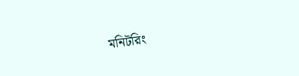মনিটরিং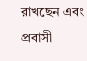রাখছেন এবং প্রবাসী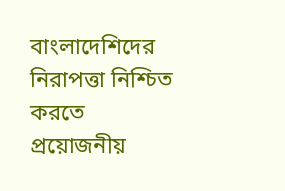বাংলাদেশিদের নিরাপত্তা নিশ্চিত করতে প্রয়োজনীয়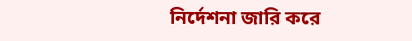নির্দেশনা জারি করে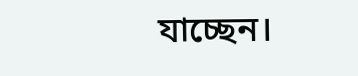যাচ্ছেন।